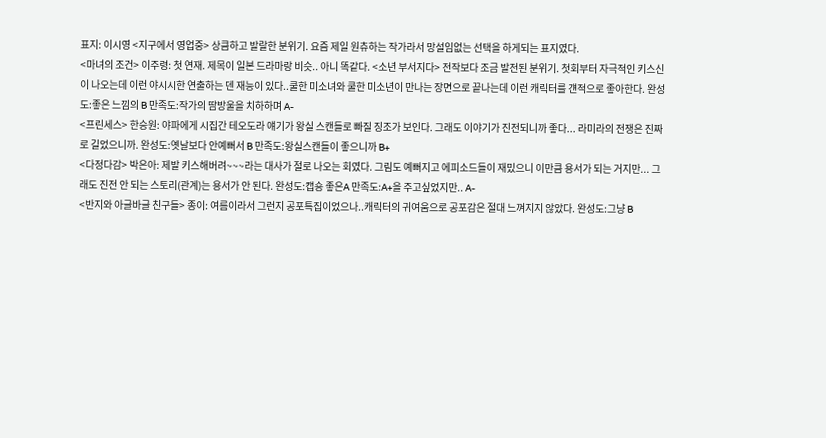표지: 이시영 <지구에서 영업중> 상큼하고 발랄한 분위기. 요즘 제일 원츄하는 작가라서 망설임없는 선택을 하게되는 표지였다.
<마녀의 조건> 이주령: 첫 연재. 제목이 일본 드라마랑 비슷.. 아니 똑같다. <소년 부서지다> 전작보다 조금 발전된 분위기. 첫회부터 자극적인 키스신이 나오는데 이런 야시시한 연출하는 덴 재능이 있다..쿨한 미소녀와 쿨한 미소년이 만나는 장면으로 끝나는데 이런 캐릭터를 걘적으로 좋아한다. 완성도:좋은 느낌의 B 만족도:작가의 땀방울을 치하하며 A-
<프린세스> 한승원: 야파에게 시집간 테오도라 얘기가 왕실 스캔들로 빠질 징조가 보인다. 그래도 이야기가 진전되니까 좋다... 라미라의 전쟁은 진짜로 길었으니까. 완성도:옛날보다 안예뻐서 B 만족도:왕실스캔들이 좋으니까 B+
<다정다감> 박은아: 제발 키스해버려~~~라는 대사가 절로 나오는 회였다. 그림도 예뻐지고 에피소드들이 재밌으니 이만큼 용서가 되는 거지만... 그래도 진전 안 되는 스토리(관계)는 용서가 안 된다. 완성도:캡숑 좋은A 만족도:A+을 주고싶었지만.. A-
<반지와 아글바글 친구들> 종이: 여름이라서 그런지 공포특집이었으나..캐릭터의 귀여움으로 공포감은 절대 느껴지지 않았다. 완성도:그냥 B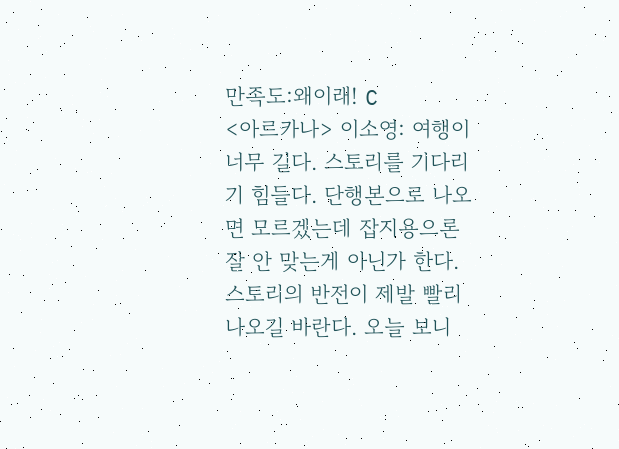만족도:왜이래! C
<아르카나> 이소영: 여행이 너무 길다. 스토리를 기다리기 힘들다. 단행본으로 나오면 모르겠는데 잡지용으론 잘 안 맞는게 아닌가 한다. 스토리의 반전이 제발 빨리 나오길 바란다. 오늘 보니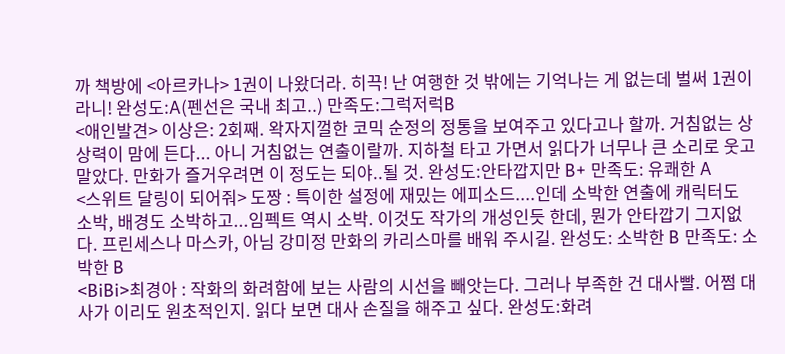까 책방에 <아르카나> 1권이 나왔더라. 히끅! 난 여행한 것 밖에는 기억나는 게 없는데 벌써 1권이라니! 완성도:A(펜선은 국내 최고..) 만족도:그럭저럭B
<애인발견> 이상은: 2회째. 왁자지껄한 코믹 순정의 정통을 보여주고 있다고나 할까. 거침없는 상상력이 맘에 든다... 아니 거침없는 연출이랄까. 지하철 타고 가면서 읽다가 너무나 큰 소리로 웃고 말았다. 만화가 즐거우려면 이 정도는 되야..될 것. 완성도:안타깝지만 B+ 만족도: 유쾌한 A
<스위트 달링이 되어줘> 도짱 : 특이한 설정에 재밌는 에피소드....인데 소박한 연출에 캐릭터도 소박, 배경도 소박하고...임펙트 역시 소박. 이것도 작가의 개성인듯 한데, 뭔가 안타깝기 그지없다. 프린세스나 마스카, 아님 강미정 만화의 카리스마를 배워 주시길. 완성도: 소박한 B 만족도: 소박한 B
<BiBi>최경아 : 작화의 화려함에 보는 사람의 시선을 빼앗는다. 그러나 부족한 건 대사빨. 어쩜 대사가 이리도 원초적인지. 읽다 보면 대사 손질을 해주고 싶다. 완성도:화려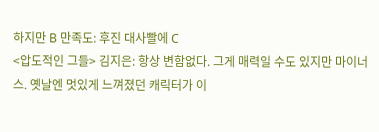하지만 B 만족도: 후진 대사빨에 C
<압도적인 그들> 김지은: 항상 변함없다. 그게 매력일 수도 있지만 마이너스. 옛날엔 멋있게 느껴졌던 캐릭터가 이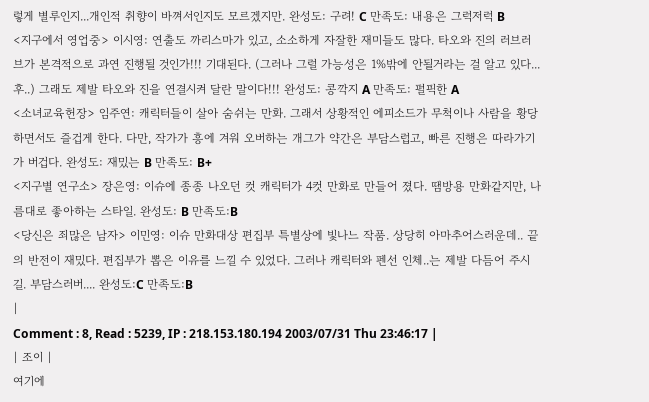렇게 별루인지...개인적 취향이 바껴서인지도 모르겠지만. 완성도: 구려! C 만족도: 내용은 그럭저럭 B
<지구에서 영업중> 이시영: 연출도 까리스마가 있고, 소소하게 자잘한 재미들도 많다. 타오와 진의 러브러브가 본격적으로 과연 진행될 것인가!!! 기대된다. (그러나 그럴 가능성은 1%밖에 안될거라는 걸 알고 있다...후..) 그래도 제발 타오와 진을 연결시켜 달란 말이다!!! 완성도: 콩깍지 A 만족도: 펄픽한 A
<소녀교육헌장> 임주연: 캐릭터들이 살아 숨쉬는 만화. 그래서 상황적인 에피소드가 무척이나 사람을 황당하면서도 즐겁게 한다. 다만, 작가가 흥에 겨워 오버하는 개그가 약간은 부담스럽고, 빠른 진행은 따라가기가 버겁다. 완성도: 재밌는 B 만족도: B+
<지구별 연구소> 장은영: 이슈에 종종 나오던 컷 캐릭터가 4컷 만화로 만들어 졌다. 땜방용 만화같지만, 나름대로 좋아하는 스타일. 완성도: B 만족도:B
<당신은 죄많은 남자> 이민영: 이슈 만화대상 편집부 특별상에 빛나느 작품. 상당히 아마추어스러운데.. 끝의 반전이 재밌다. 편집부가 뽑은 이유를 느낄 수 있었다. 그러나 캐릭터와 펜선 인체..는 제발 다듬어 주시길. 부담스러버.... 완성도:C 만족도:B
|
Comment : 8, Read : 5239, IP : 218.153.180.194 2003/07/31 Thu 23:46:17 |
| 조이 |
여기에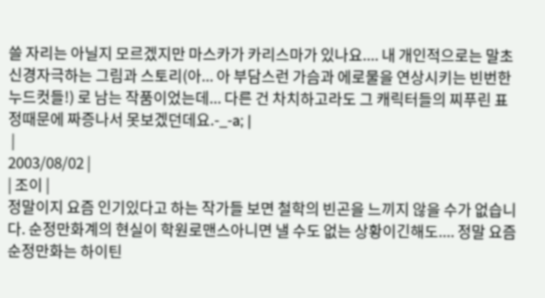쓸 자리는 아닐지 모르겠지만 마스카가 카리스마가 있나요.... 내 개인적으로는 말초신경자극하는 그림과 스토리(아... 아 부담스런 가슴과 에로물을 연상시키는 빈번한 누드컷들!) 로 남는 작품이었는데... 다른 건 차치하고라도 그 캐릭터들의 찌푸린 표정때문에 짜증나서 못보겠던데요.-_-a; |
 |
2003/08/02 |
| 조이 |
정말이지 요즘 인기있다고 하는 작가들 보면 철학의 빈곤을 느끼지 않을 수가 없습니다. 순정만화계의 현실이 학원로맨스아니면 낼 수도 없는 상황이긴해도.... 정말 요즘 순정만화는 하이틴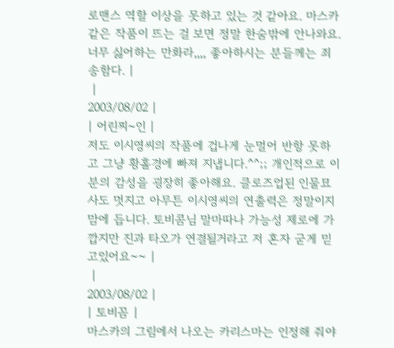로맨스 역할 이상을 못하고 있는 것 같아요. 마스카같은 작품이 뜨는 걸 보면 정말 한숨밖에 안나와요. 너무 싫어하는 만화라,,,, 좋아하시는 분들께는 죄송함다. |
 |
2003/08/02 |
| 어린찌~인 |
저도 이시영씨의 작품에 겁나게 눈멀어 반항 못하고 그냥 황홀경에 빠져 지냅니다.^^;; 개인적으로 이 분의 감성을 굉장히 좋아해요. 클로즈업된 인물묘사도 멋지고 아무튼 이시영씨의 연출력은 정말이지 맘에 듭니다. 토비콤님 말마따나 가능성 제로에 가깝지만 진과 타오가 연결될거라고 저 혼자 굳게 믿고있어요~~ |
 |
2003/08/02 |
| 토비꼼 |
마스카의 그림에서 나오는 카리스마는 인정해 줘야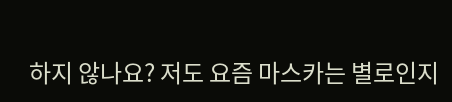하지 않나요? 저도 요즘 마스카는 별로인지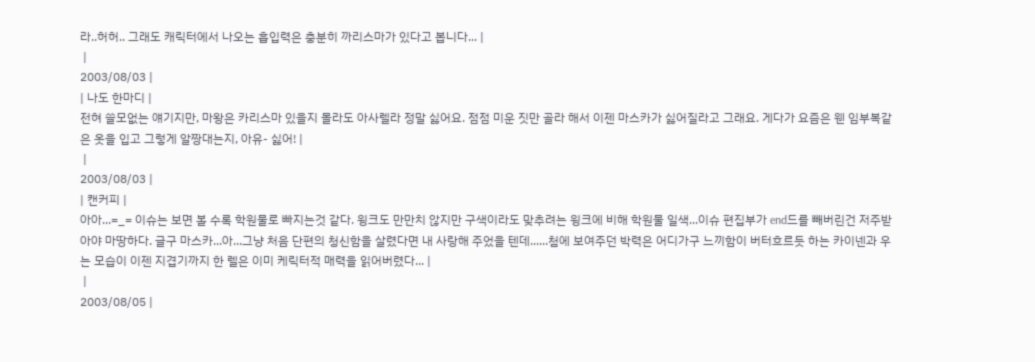라..허허.. 그래도 캐릭터에서 나오는 흡입력은 충분히 까리스마가 있다고 봅니다... |
 |
2003/08/03 |
| 나도 한마디 |
전혀 쓸모없는 얘기지만, 마왕은 카리스마 있을지 몰라도 아사렐라 정말 싫어요. 점점 미운 짓만 골라 해서 이젠 마스카가 싫어질라고 그래요. 게다가 요즘은 웬 임부복같은 옷을 입고 그렇게 알짱대는지, 아유- 싫어! |
 |
2003/08/03 |
| 캔커피 |
아아...=_= 이슈는 보면 볼 수록 학원물로 빠지는것 같다. 윙크도 만만치 않지만 구색이라도 맞추려는 윙크에 비해 학원물 일색...이슈 편집부가 end드를 빼버린건 저주받아야 마땅하다. 글구 마스카...아...그냥 처음 단편의 청신함을 살렸다면 내 사랑해 주었을 텐데......첨에 보여주던 박력은 어디가구 느끼함이 버터흐르듯 하는 카이넨과 우는 모습이 이젠 지겹기까지 한 렐은 이미 케릭터적 매력을 읽어버렸다... |
 |
2003/08/05 |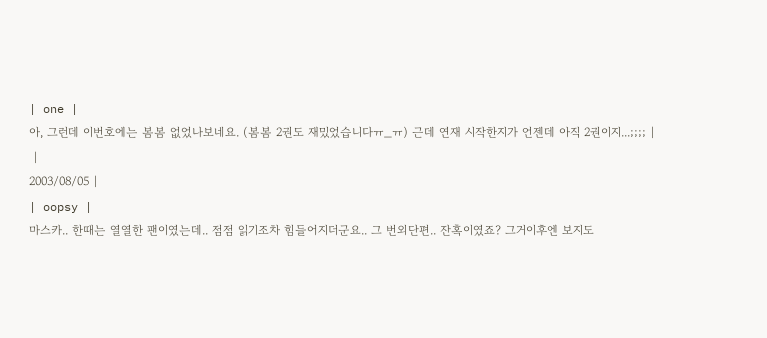| one |
아, 그런데 이번호에는 봄봄 없었나보네요. (봄봄 2권도 재밌었습니다ㅠ_ㅠ) 근데 연재 시작한지가 언젠데 아직 2권이지...;;;; |
 |
2003/08/05 |
| oopsy |
마스카.. 한때는 열열한 팬이였는데.. 점점 읽기조차 힘들어지더군요.. 그 번외단편.. 잔혹이였죠? 그거이후엔 보지도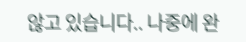않고 있습니다.. 나중에 완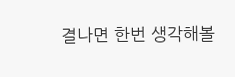결나면 한번 생각해볼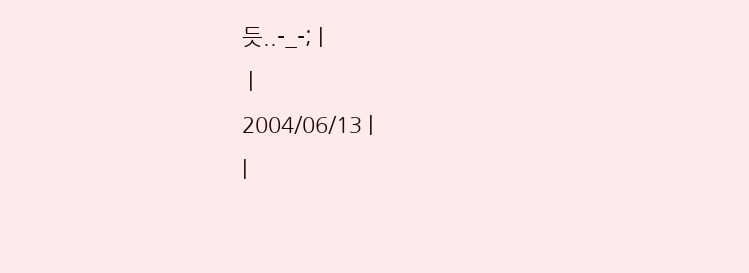듯..-_-; |
 |
2004/06/13 |
|